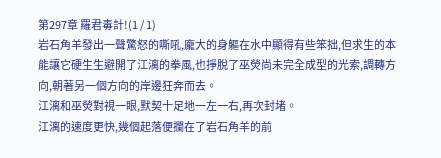第297章 羅君毒計!(1 / 1)
岩石角羊發出一聲驚怒的嘶吼,龐大的身軀在水中顯得有些笨拙,但求生的本能讓它硬生生避開了江漓的拳風,也掙脫了巫熒尚未完全成型的光索,調轉方向,朝著另一個方向的岸邊狂奔而去。
江漓和巫熒對視一眼,默契十足地一左一右,再次封堵。
江漓的速度更快,幾個起落便攔在了岩石角羊的前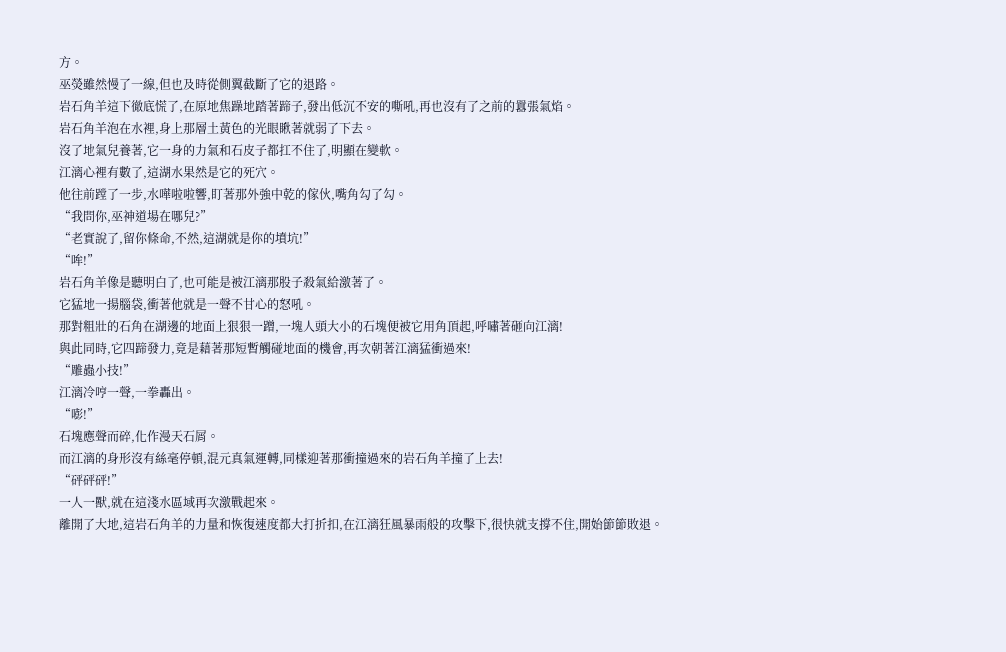方。
巫熒雖然慢了一線,但也及時從側翼截斷了它的退路。
岩石角羊這下徹底慌了,在原地焦躁地踏著蹄子,發出低沉不安的嘶吼,再也沒有了之前的囂張氣焰。
岩石角羊泡在水裡,身上那層土黃色的光眼瞅著就弱了下去。
沒了地氣兒養著,它一身的力氣和石皮子都扛不住了,明顯在變軟。
江漓心裡有數了,這湖水果然是它的死穴。
他往前蹚了一步,水嘩啦啦響,盯著那外強中乾的傢伙,嘴角勾了勾。
“我問你,巫神道場在哪兒?”
“老實說了,留你條命,不然,這湖就是你的墳坑!”
“哞!”
岩石角羊像是聽明白了,也可能是被江漓那股子殺氣給激著了。
它猛地一揚腦袋,衝著他就是一聲不甘心的怒吼。
那對粗壯的石角在湖邊的地面上狠狠一蹭,一塊人頭大小的石塊便被它用角頂起,呼嘯著砸向江漓!
與此同時,它四蹄發力,竟是藉著那短暫觸碰地面的機會,再次朝著江漓猛衝過來!
“雕蟲小技!”
江漓冷哼一聲,一拳轟出。
“嘭!”
石塊應聲而碎,化作漫天石屑。
而江漓的身形沒有絲毫停頓,混元真氣運轉,同樣迎著那衝撞過來的岩石角羊撞了上去!
“砰砰砰!”
一人一獸,就在這淺水區域再次激戰起來。
離開了大地,這岩石角羊的力量和恢復速度都大打折扣,在江漓狂風暴雨般的攻擊下,很快就支撐不住,開始節節敗退。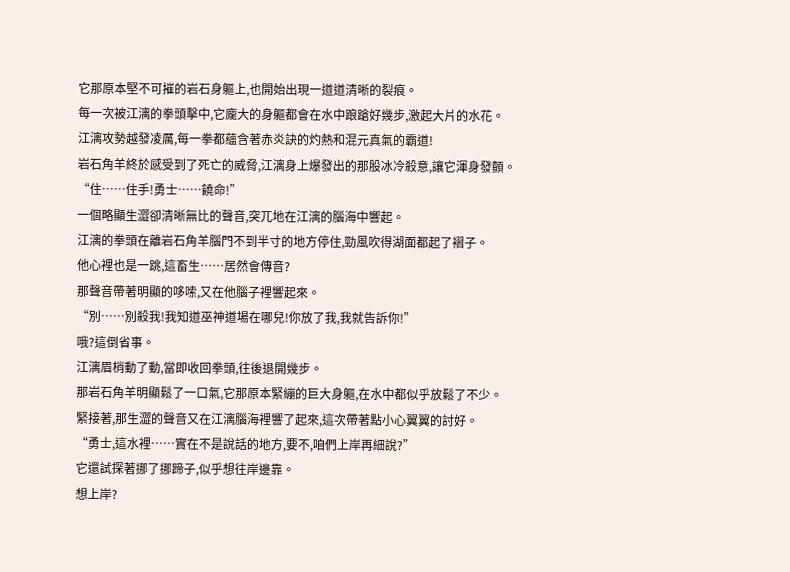它那原本堅不可摧的岩石身軀上,也開始出現一道道清晰的裂痕。
每一次被江漓的拳頭擊中,它龐大的身軀都會在水中踉蹌好幾步,激起大片的水花。
江漓攻勢越發凌厲,每一拳都蘊含著赤炎訣的灼熱和混元真氣的霸道!
岩石角羊終於感受到了死亡的威脅,江漓身上爆發出的那股冰冷殺意,讓它渾身發顫。
“住……住手!勇士……饒命!”
一個略顯生澀卻清晰無比的聲音,突兀地在江漓的腦海中響起。
江漓的拳頭在離岩石角羊腦門不到半寸的地方停住,勁風吹得湖面都起了褶子。
他心裡也是一跳,這畜生……居然會傳音?
那聲音帶著明顯的哆嗦,又在他腦子裡響起來。
“別……別殺我!我知道巫神道場在哪兒!你放了我,我就告訴你!”
哦?這倒省事。
江漓眉梢動了動,當即收回拳頭,往後退開幾步。
那岩石角羊明顯鬆了一口氣,它那原本緊繃的巨大身軀,在水中都似乎放鬆了不少。
緊接著,那生澀的聲音又在江漓腦海裡響了起來,這次帶著點小心翼翼的討好。
“勇士,這水裡……實在不是說話的地方,要不,咱們上岸再細說?”
它還試探著挪了挪蹄子,似乎想往岸邊靠。
想上岸?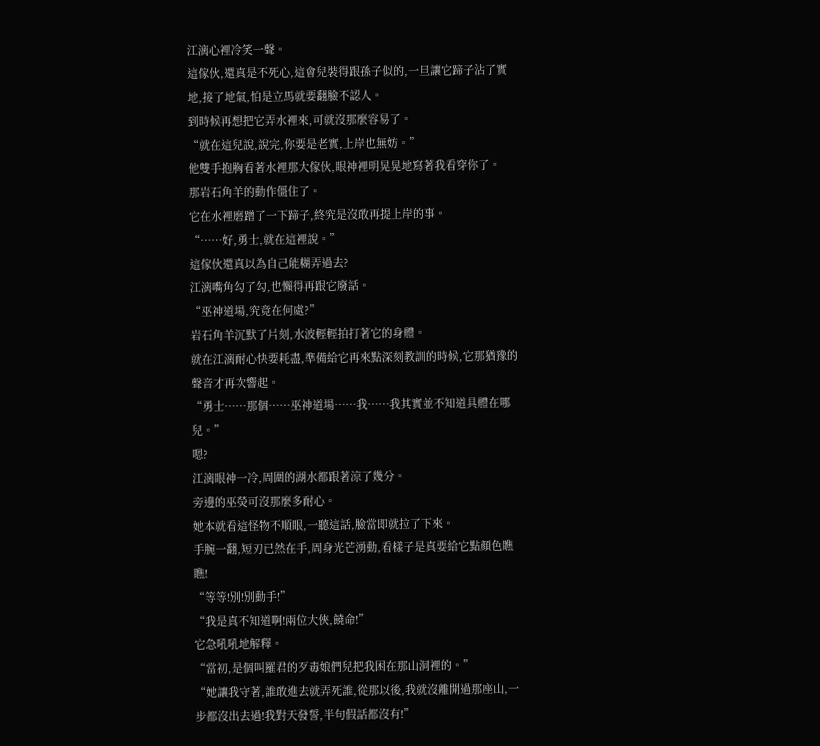江漓心裡冷笑一聲。
這傢伙,還真是不死心,這會兒裝得跟孫子似的,一旦讓它蹄子沾了實地,接了地氣,怕是立馬就要翻臉不認人。
到時候再想把它弄水裡來,可就沒那麼容易了。
“就在這兒說,說完,你要是老實,上岸也無妨。”
他雙手抱胸看著水裡那大傢伙,眼神裡明晃晃地寫著我看穿你了。
那岩石角羊的動作僵住了。
它在水裡磨蹭了一下蹄子,終究是沒敢再提上岸的事。
“……好,勇士,就在這裡說。”
這傢伙還真以為自己能糊弄過去?
江漓嘴角勾了勾,也懶得再跟它廢話。
“巫神道場,究竟在何處?”
岩石角羊沉默了片刻,水波輕輕拍打著它的身體。
就在江漓耐心快要耗盡,準備給它再來點深刻教訓的時候,它那猶豫的聲音才再次響起。
“勇士……那個……巫神道場……我……我其實並不知道具體在哪兒。”
嗯?
江漓眼神一冷,周圍的湖水都跟著涼了幾分。
旁邊的巫熒可沒那麼多耐心。
她本就看這怪物不順眼,一聽這話,臉當即就拉了下來。
手腕一翻,短刃已然在手,周身光芒湧動,看樣子是真要給它點顏色瞧瞧!
“等等!別!別動手!”
“我是真不知道啊!兩位大俠,饒命!”
它急吼吼地解釋。
“當初,是個叫羅君的歹毒娘們兒把我困在那山洞裡的。”
“她讓我守著,誰敢進去就弄死誰,從那以後,我就沒離開過那座山,一步都沒出去過!我對天發誓,半句假話都沒有!”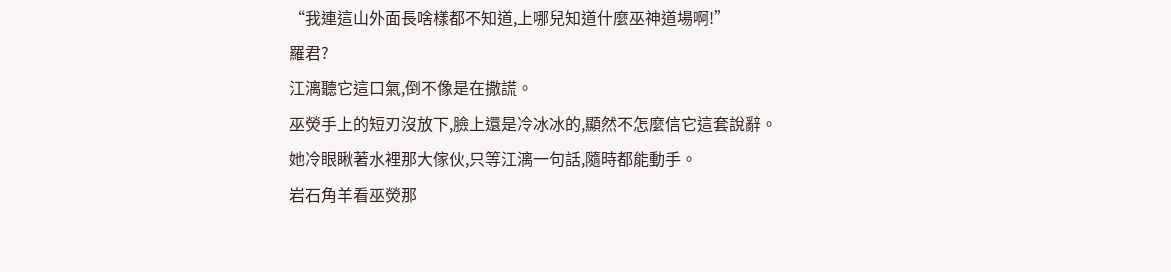“我連這山外面長啥樣都不知道,上哪兒知道什麼巫神道場啊!”
羅君?
江漓聽它這口氣,倒不像是在撒謊。
巫熒手上的短刃沒放下,臉上還是冷冰冰的,顯然不怎麼信它這套說辭。
她冷眼瞅著水裡那大傢伙,只等江漓一句話,隨時都能動手。
岩石角羊看巫熒那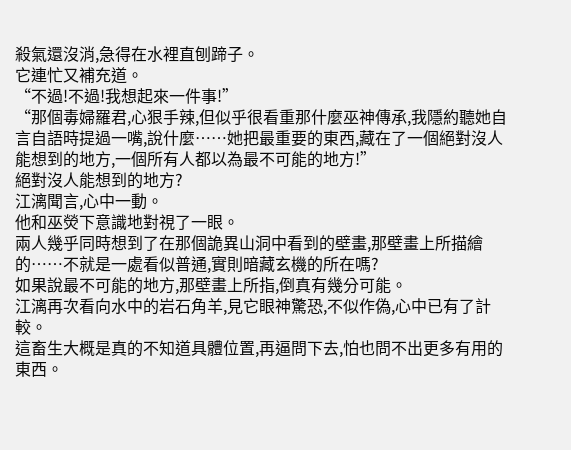殺氣還沒消,急得在水裡直刨蹄子。
它連忙又補充道。
“不過!不過!我想起來一件事!”
“那個毒婦羅君,心狠手辣,但似乎很看重那什麼巫神傳承,我隱約聽她自言自語時提過一嘴,說什麼……她把最重要的東西,藏在了一個絕對沒人能想到的地方,一個所有人都以為最不可能的地方!”
絕對沒人能想到的地方?
江漓聞言,心中一動。
他和巫熒下意識地對視了一眼。
兩人幾乎同時想到了在那個詭異山洞中看到的壁畫,那壁畫上所描繪的……不就是一處看似普通,實則暗藏玄機的所在嗎?
如果說最不可能的地方,那壁畫上所指,倒真有幾分可能。
江漓再次看向水中的岩石角羊,見它眼神驚恐,不似作偽,心中已有了計較。
這畜生大概是真的不知道具體位置,再逼問下去,怕也問不出更多有用的東西。